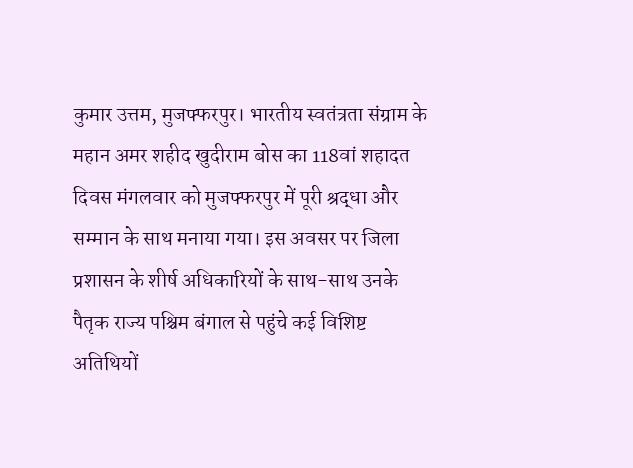कुमार उत्तम, मुजफ्फरपुर। भारतीय स्वतंत्रता संग्राम के महान अमर शहीद खुदीराम बोस का 118वां शहादत दिवस मंगलवार को मुजफ्फरपुर में पूरी श्रद्धा और सम्मान के साथ मनाया गया। इस अवसर पर जिला प्रशासन के शीर्ष अधिकारियों के साथ-साथ उनके पैतृक राज्य पश्चिम बंगाल से पहुंचे कई विशिष्ट अतिथियों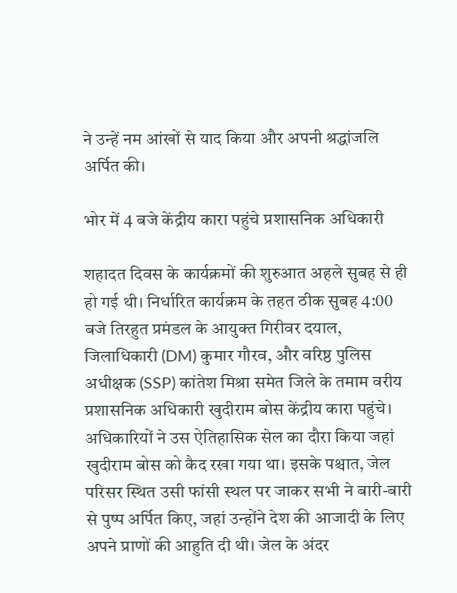ने उन्हें नम आंखों से याद किया और अपनी श्रद्धांजलि अर्पित की।

भोर में 4 बजे केंद्रीय कारा पहुंचे प्रशासनिक अधिकारी

शहादत दिवस के कार्यक्रमों की शुरुआत अहले सुबह से ही हो गई थी। निर्धारित कार्यक्रम के तहत ठीक सुबह 4:00 बजे तिरहुत प्रमंडल के आयुक्त गिरीवर दयाल, जिलाधिकारी (DM) कुमार गौरव, और वरिष्ठ पुलिस अधीक्षक (SSP) कांतेश मिश्रा समेत जिले के तमाम वरीय प्रशासनिक अधिकारी खुदीराम बोस केंद्रीय कारा पहुंचे।
अधिकारियों ने उस ऐतिहासिक सेल का दौरा किया जहां खुदीराम बोस को कैद रखा गया था। इसके पश्चात, जेल परिसर स्थित उसी फांसी स्थल पर जाकर सभी ने बारी-बारी से पुष्प अर्पित किए, जहां उन्होंने देश की आजादी के लिए अपने प्राणों की आहुति दी थी। जेल के अंदर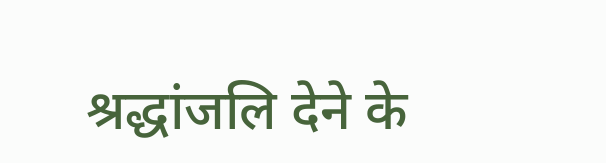श्रद्धांजलि देने के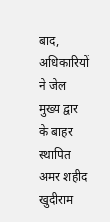बाद, अधिकारियों ने जेल मुख्य द्वार के बाहर स्थापित अमर शहीद खुदीराम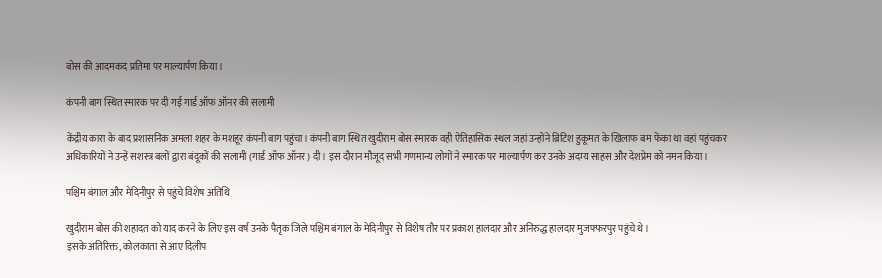बोस की आदमकद प्रतिमा पर माल्यार्पण किया।

कंपनी बाग स्थित स्मारक पर दी गई गार्ड ऑफ ऑनर की सलामी

केंद्रीय कारा के बाद प्रशासनिक अमला शहर के मशहूर कंपनी बाग पहुंचा। कंपनी बाग स्थित खुदीराम बोस स्मारक वही ऐतिहासिक स्थल जहां उन्होंने ब्रिटिश हुकूमत के खिलाफ बम फेंका था वहां पहुंचकर अधिकारियों ने उन्हें सशस्त्र बलों द्वारा बंदूकों की सलामी (गार्ड ऑफ ऑनर) दी। इस दौरान मौजूद सभी गणमान्य लोगों ने स्मारक पर माल्यार्पण कर उनके अदम्य साहस और देशप्रेम को नमन किया।

पश्चिम बंगाल और मेदिनीपुर से पहुंचे विशेष अतिथि

खुदीराम बोस की शहादत को याद करने के लिए इस वर्ष उनके पैतृक जिले पश्चिम बंगाल के मेदिनीपुर से विशेष तौर पर प्रकाश हालदार और अनिरुद्ध हालदार मुजफ्फरपुर पहुंचे थे।
इसके अतिरिक्त, कोलकाता से आए दिलीप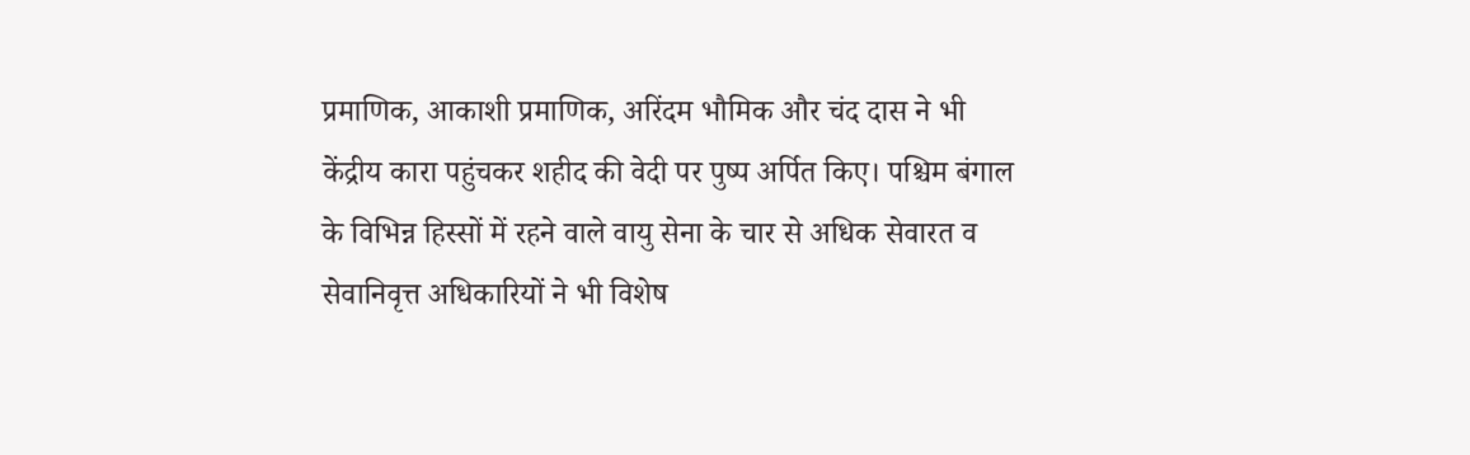प्रमाणिक, आकाशी प्रमाणिक, अरिंदम भौमिक और चंद दास ने भी केंद्रीय कारा पहुंचकर शहीद की वेदी पर पुष्प अर्पित किए। पश्चिम बंगाल के विभिन्न हिस्सों में रहने वाले वायु सेना के चार से अधिक सेवारत व सेवानिवृत्त अधिकारियों ने भी विशेष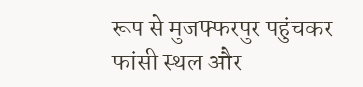रूप से मुजफ्फरपुर पहुंचकर फांसी स्थल और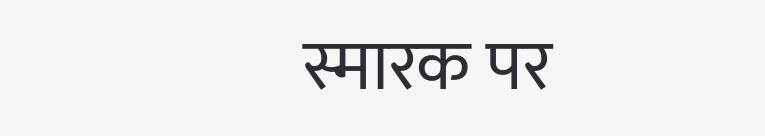स्मारक पर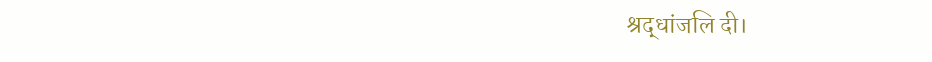श्रद्धांजलि दी।